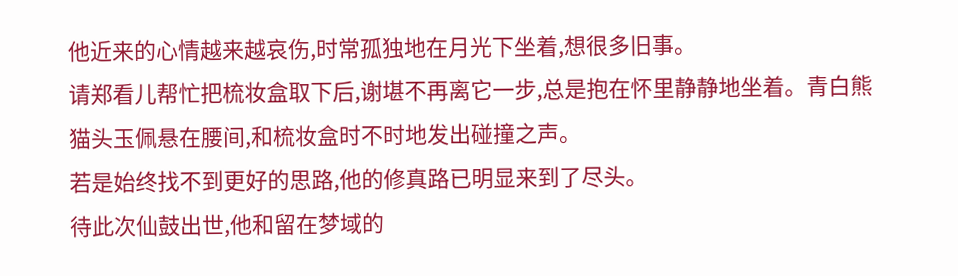他近来的心情越来越哀伤,时常孤独地在月光下坐着,想很多旧事。
请郑看儿帮忙把梳妆盒取下后,谢堪不再离它一步,总是抱在怀里静静地坐着。青白熊猫头玉佩悬在腰间,和梳妆盒时不时地发出碰撞之声。
若是始终找不到更好的思路,他的修真路已明显来到了尽头。
待此次仙鼓出世,他和留在梦域的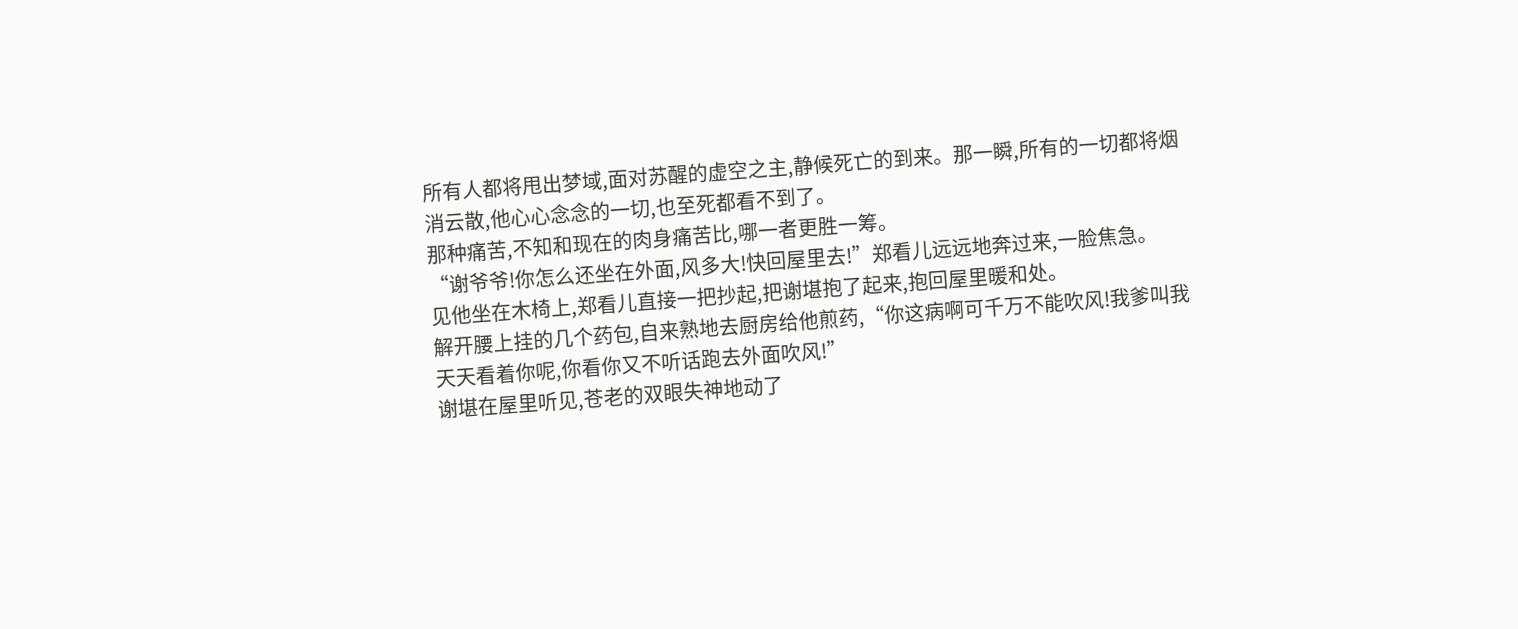所有人都将甩出梦域,面对苏醒的虚空之主,静候死亡的到来。那一瞬,所有的一切都将烟消云散,他心心念念的一切,也至死都看不到了。
那种痛苦,不知和现在的肉身痛苦比,哪一者更胜一筹。
“谢爷爷!你怎么还坐在外面,风多大!快回屋里去!”郑看儿远远地奔过来,一脸焦急。
见他坐在木椅上,郑看儿直接一把抄起,把谢堪抱了起来,抱回屋里暖和处。
解开腰上挂的几个药包,自来熟地去厨房给他煎药,“你这病啊可千万不能吹风!我爹叫我天天看着你呢,你看你又不听话跑去外面吹风!”
谢堪在屋里听见,苍老的双眼失神地动了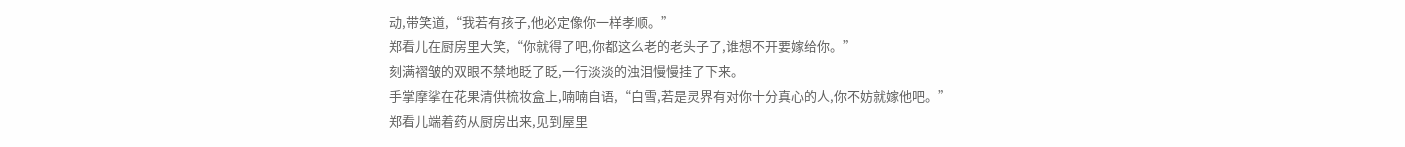动,带笑道,“我若有孩子,他必定像你一样孝顺。”
郑看儿在厨房里大笑,“你就得了吧,你都这么老的老头子了,谁想不开要嫁给你。”
刻满褶皱的双眼不禁地眨了眨,一行淡淡的浊泪慢慢挂了下来。
手掌摩挲在花果清供梳妆盒上,喃喃自语,“白雪,若是灵界有对你十分真心的人,你不妨就嫁他吧。”
郑看儿端着药从厨房出来,见到屋里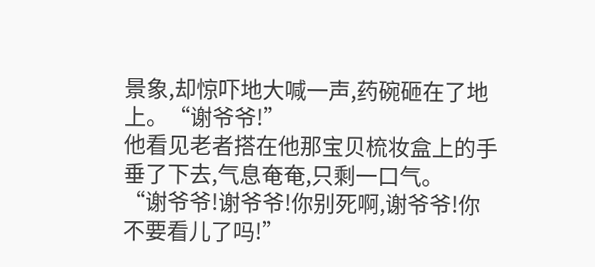景象,却惊吓地大喊一声,药碗砸在了地上。“谢爷爷!”
他看见老者搭在他那宝贝梳妆盒上的手垂了下去,气息奄奄,只剩一口气。
“谢爷爷!谢爷爷!你别死啊,谢爷爷!你不要看儿了吗!”